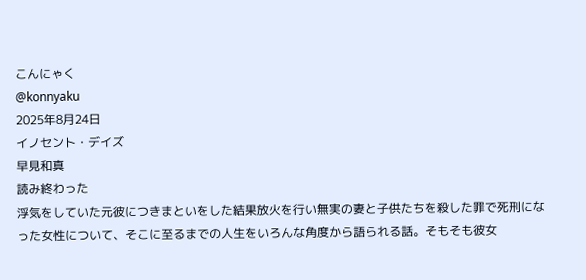こんにゃく
@konnyaku
2025年8月24日
イノセント・デイズ
早見和真
読み終わった
浮気をしていた元彼につきまといをした結果放火を行い無実の妻と子供たちを殺した罪で死刑になった女性について、そこに至るまでの人生をいろんな角度から語られる話。そもそも彼女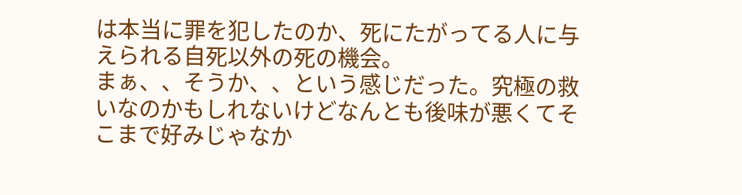は本当に罪を犯したのか、死にたがってる人に与えられる自死以外の死の機会。
まぁ、、そうか、、という感じだった。究極の救いなのかもしれないけどなんとも後味が悪くてそこまで好みじゃなか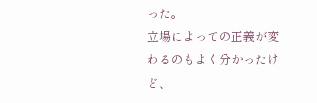った。
立場によっての正義が変わるのもよく分かったけど、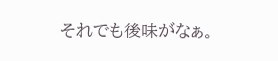それでも後味がなぁ。